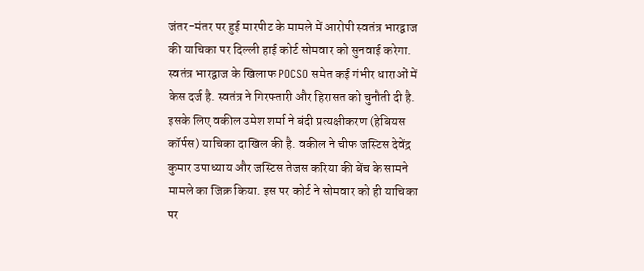जंतर-मंतर पर हुई मारपीट के मामले में आरोपी स्वतंत्र भारद्वाज की याचिका पर दिल्ली हाई कोर्ट सोमवार को सुनवाई करेगा. स्वतंत्र भारद्वाज के खिलाफ POCSO समेत कई गंभीर धाराओं में केस दर्ज है. स्वतंत्र ने गिरफ्तारी और हिरासत को चुनौती दी है. इसके लिए वकील उमेश शर्मा ने बंदी प्रत्यक्षीकरण (हेबियस कॉर्पस) याचिका दाखिल की है. वकील ने चीफ जस्टिस देवेंद्र कुमार उपाध्याय और जस्टिस तेजस करिया की बेंच के सामने मामले का जिक्र किया. इस पर कोर्ट ने सोमवार को ही याचिका पर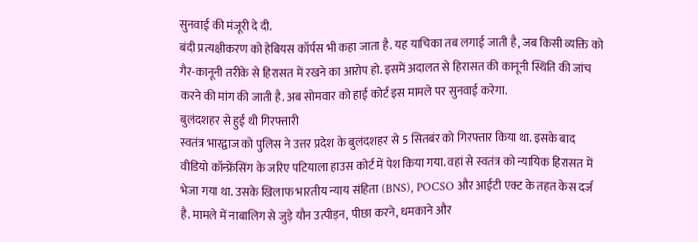सुनवाई की मंजूरी दे दी.
बंदी प्रत्यक्षीकरण को हेबियस कॉर्पस भी कहा जाता है. यह याचिका तब लगाई जाती है, जब किसी व्यक्ति को गैर-कानूनी तरीके से हिरासत में रखने का आरोप हो. इसमें अदालत से हिरासत की कानूनी स्थिति की जांच करने की मांग की जाती है. अब सोमवार को हाई कोर्ट इस मामले पर सुनवाई करेगा.
बुलंदशहर से हुई थी गिरफ्तारी
स्वतंत्र भारद्वाज को पुलिस ने उत्तर प्रदेश के बुलंदशहर से 5 सितबंर को गिरफ्तार किया था. इसके बाद वीडियो कॉन्फ्रेंसिंग के जरिए पटियाला हाउस कोर्ट में पेश किया गया. वहां से स्वतंत्र को न्यायिक हिरासत में भेजा गया था. उसके खिलाफ भारतीय न्याय संहिता (BNS), POCSO और आईटी एक्ट के तहत केस दर्ज है. मामले में नाबालिग से जुड़े यौन उत्पीड़न, पीछा करने, धमकाने और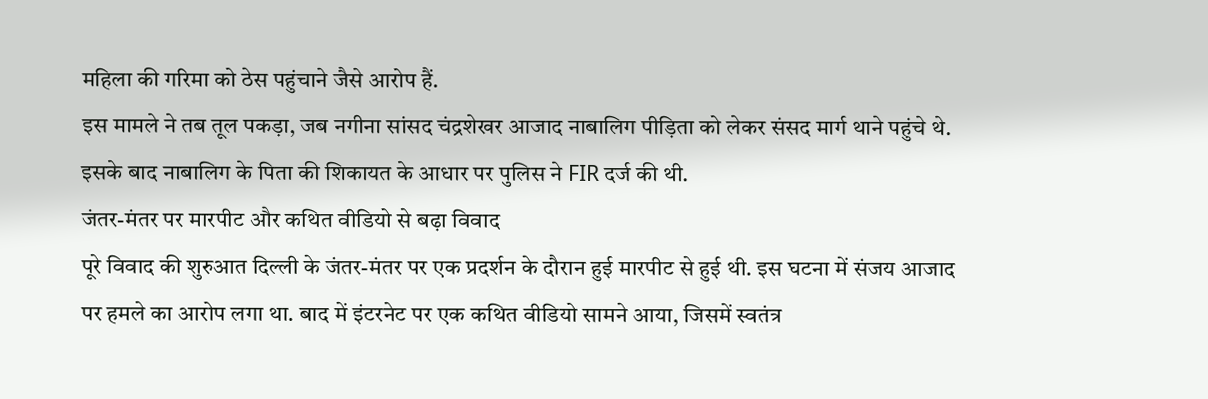महिला की गरिमा को ठेस पहुंचाने जैसे आरोप हैं.
इस मामले ने तब तूल पकड़ा, जब नगीना सांसद चंद्रशेखर आजाद नाबालिग पीड़िता को लेकर संसद मार्ग थाने पहुंचे थे. इसके बाद नाबालिग के पिता की शिकायत के आधार पर पुलिस ने FIR दर्ज की थी.
जंतर-मंतर पर मारपीट और कथित वीडियो से बढ़ा विवाद
पूरे विवाद की शुरुआत दिल्ली के जंतर-मंतर पर एक प्रदर्शन के दौरान हुई मारपीट से हुई थी. इस घटना में संजय आजाद पर हमले का आरोप लगा था. बाद में इंटरनेट पर एक कथित वीडियो सामने आया, जिसमें स्वतंत्र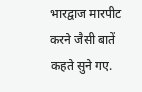भारद्वाज मारपीट करने जैसी बातें कहते सुने गए.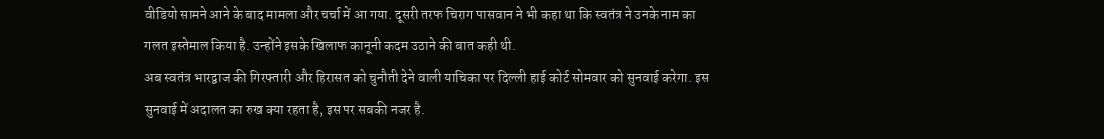वीडियो सामने आने के बाद मामला और चर्चा में आ गया. दूसरी तरफ चिराग पासवान ने भी कहा था कि स्वतंत्र ने उनके नाम का गलत इस्तेमाल किया है. उन्होंने इसके खिलाफ कानूनी कदम उठाने की बात कही थी.
अब स्वतंत्र भारद्वाज की गिरफ्तारी और हिरासत को चुनौती देने वाली याचिका पर दिल्ली हाई कोर्ट सोमवार को सुनवाई करेगा. इस सुनवाई में अदालत का रुख क्या रहता है, इस पर सबकी नजर है.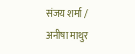संजय शर्मा / अनीषा माथुर